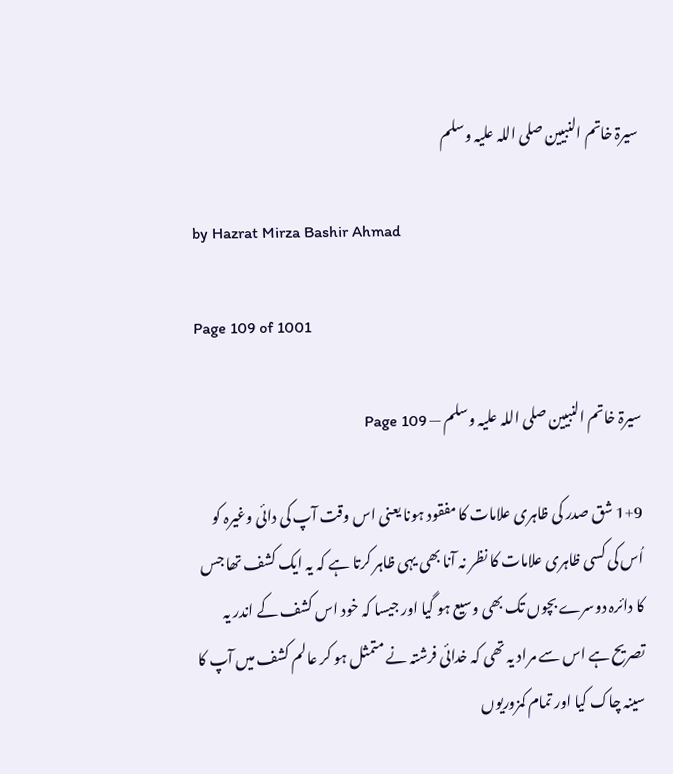سیرۃ خاتم النبیین صلی اللہ علیہ وسلم

by Hazrat Mirza Bashir Ahmad

Page 109 of 1001

سیرۃ خاتم النبیین صلی اللہ علیہ وسلم — Page 109

1+9 شق صدر کی ظاہری علامات کا مفقود ہونا یعنی اس وقت آپ کی دائی وغیرہ کو اُس کی کسی ظاہری علامات کا نظر نہ آنا بھی یہی ظاہر کرتا ہے کہ یہ ایک کشف تھا جس کا دائرہ دوسرے بچوں تک بھی وسیع ہو گیا اور جیسا کہ خود اس کشف کے اندر یہ تصریح ہے اس سے مراد یہ تھی کہ خدائی فرشتہ نے متمثل ہو کر عالم کشف میں آپ کا سینہ چاک کیا اور تمام کمزوریوں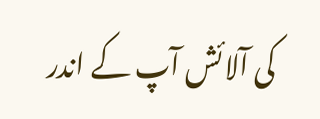کی آلائش آپ کے اندر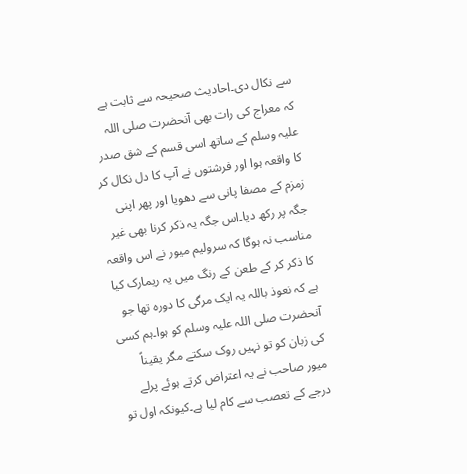سے نکال دی۔احادیث صحیحہ سے ثابت ہے کہ معراج کی رات بھی آنحضرت صلی اللہ علیہ وسلم کے ساتھ اسی قسم کے شق صدر کا واقعہ ہوا اور فرشتوں نے آپ کا دل نکال کر زمزم کے مصفا پانی سے دھویا اور پھر اپنی جگہ پر رکھ دیا۔اس جگہ یہ ذکر کرنا بھی غیر مناسب نہ ہوگا کہ سرولیم میور نے اس واقعہ کا ذکر کر کے طعن کے رنگ میں یہ ریمارک کیا ہے کہ نعوذ باللہ یہ ایک مرگی کا دورہ تھا جو آنحضرت صلی اللہ علیہ وسلم کو ہوا۔ہم کسی کی زبان کو تو نہیں روک سکتے مگر یقیناً میور صاحب نے یہ اعتراض کرتے ہوئے پرلے درجے کے تعصب سے کام لیا ہے۔کیونکہ اول تو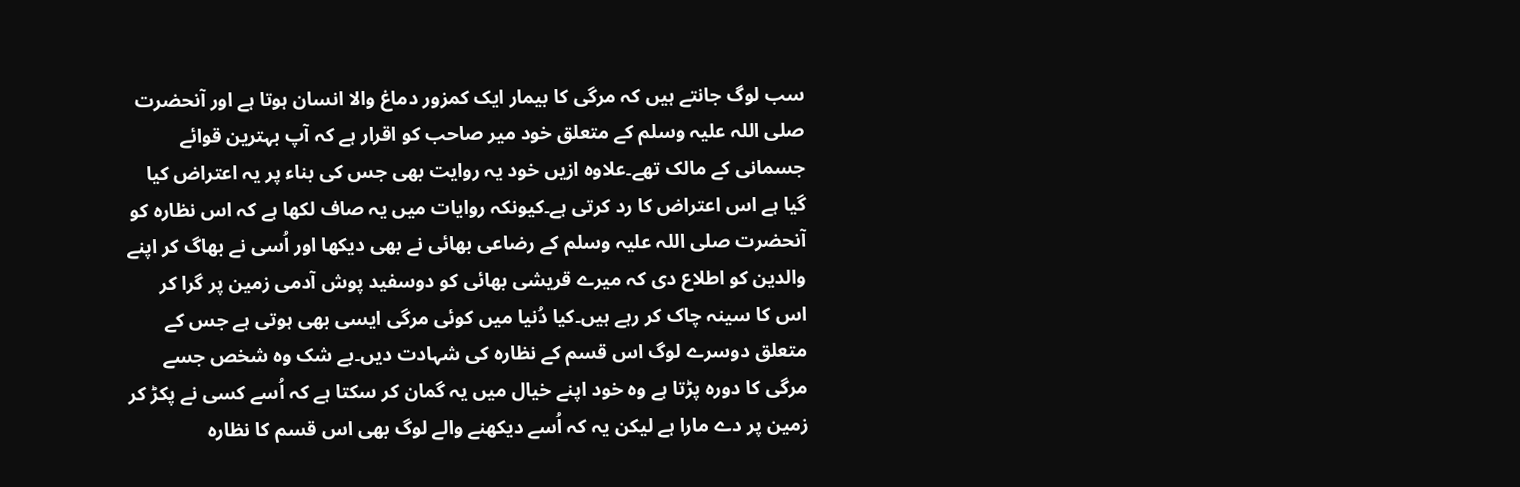سب لوگ جانتے ہیں کہ مرگی کا بیمار ایک کمزور دماغ والا انسان ہوتا ہے اور آنحضرت صلی اللہ علیہ وسلم کے متعلق خود میر صاحب کو اقرار ہے کہ آپ بہترین قوائے جسمانی کے مالک تھے۔علاوہ ازیں خود یہ روایت بھی جس کی بناء پر یہ اعتراض کیا گیا ہے اس اعتراض کا رد کرتی ہے۔کیونکہ روایات میں یہ صاف لکھا ہے کہ اس نظارہ کو آنحضرت صلی اللہ علیہ وسلم کے رضاعی بھائی نے بھی دیکھا اور اُسی نے بھاگ کر اپنے والدین کو اطلاع دی کہ میرے قریشی بھائی کو دوسفید پوش آدمی زمین پر گرا کر اس کا سینہ چاک کر رہے ہیں۔کیا دُنیا میں کوئی مرگی ایسی بھی ہوتی ہے جس کے متعلق دوسرے لوگ اس قسم کے نظارہ کی شہادت دیں۔بے شک وہ شخص جسے مرگی کا دورہ پڑتا ہے وہ خود اپنے خیال میں یہ گمان کر سکتا ہے کہ اُسے کسی نے پکڑ کر زمین پر دے مارا ہے لیکن یہ کہ اُسے دیکھنے والے لوگ بھی اس قسم کا نظارہ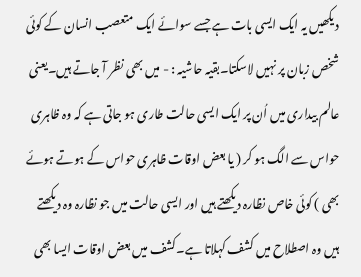دیکھیں یہ ایک ایسی بات ہے جسے سوائے ایک متعصب انسان کے کوئی شخص زبان پر نہیں لاسکتا۔بقیہ حاشیہ : - میں بھی نظر آ جاتے ہیں۔یعنی عالم بیداری میں اُن پر ایک ایسی حالت طاری ہو جاتی ہے کہ وہ ظاہری حواس سے الگ ہو کر ( یا بعض اوقات ظاہری حواس کے ہوتے ہوئے بھی ) کوئی خاص نظارہ دیکھتے ہیں اور ایسی حالت میں جو نظارہ وہ دیکھتے ہیں وہ اصطلاح میں کشف کہلاتا ہے۔کشف میں بعض اوقات ایسا بھی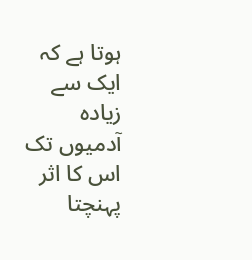ہوتا ہے کہ ایک سے زیادہ آدمیوں تک اس کا اثر پہنچتا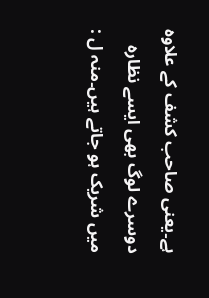ہے۔یعنی صاحب کشف کے علاوہ دوسرے لوگ بھی ایسے نظارہ میں شریک ہو جاتے ہیں۔منہ ل :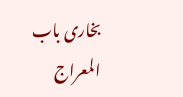بخاری باب المعراج